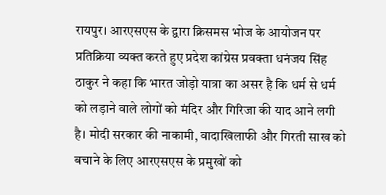रायपुर। आरएसएस के द्वारा क्रिसमस भोज के आयोजन पर प्रतिक्रिया व्यक्त करते हुए प्रदेश कांग्रेस प्रवक्ता धनंजय सिंह ठाकुर ने कहा कि भारत जोड़ो यात्रा का असर है कि धर्म से धर्म को लड़ाने वाले लोगों को मंदिर और गिरिजा की याद आने लगी है। मोदी सरकार की नाकामी, वादाखिलाफी और गिरती साख को बचाने के लिए आरएसएस के प्रमुखों को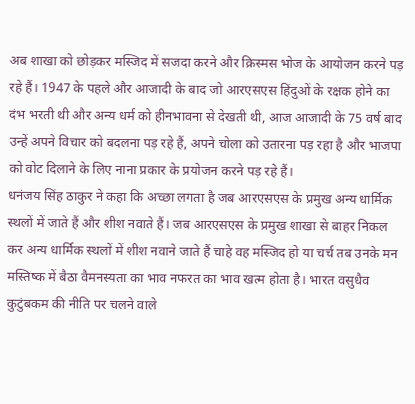अब शाखा को छोड़कर मस्जिद में सजदा करने और क्रिस्मस भोज के आयोजन करने पड़ रहे हैं। 1947 के पहले और आजादी के बाद जो आरएसएस हिंदुओं के रक्षक होने का दंभ भरती थी और अन्य धर्म को हीनभावना से देखती थी, आज आजादी के 75 वर्ष बाद उन्हें अपने विचार को बदलना पड़ रहे हैं, अपने चोला को उतारना पड़ रहा है और भाजपा को वोट दिलाने के लिए नाना प्रकार के प्रयोजन करने पड़ रहे हैं।
धनंजय सिंह ठाकुर ने कहा कि अच्छा लगता है जब आरएसएस के प्रमुख अन्य धार्मिक स्थलों में जाते हैं और शीश नवाते हैं। जब आरएसएस के प्रमुख शाखा से बाहर निकल कर अन्य धार्मिक स्थलों में शीश नवाने जाते हैं चाहे वह मस्जिद हो या चर्च तब उनके मन मस्तिष्क में बैठा वैमनस्यता का भाव नफरत का भाव खत्म होता है। भारत वसुधैव कुटुंबकम की नीति पर चलने वाले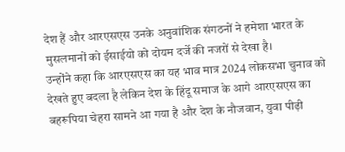देश हैं और आरएसएस उनके अनुवांशिक संगठनों ने हमेशा भारत के मुसलमानों को ईसाईयो को दोयम दर्जे की नजरों से देखा है।
उन्होंने कहा कि आरएसएस का यह भाव मात्र 2024 लोकसभा चुनाव को देखते हुए बदला है लेकिन देश के हिंदू समाज के आगे आरएसएस का बहरूपिया चेहरा सामने आ गया है और देश के नौजवान, युवा पीढ़ी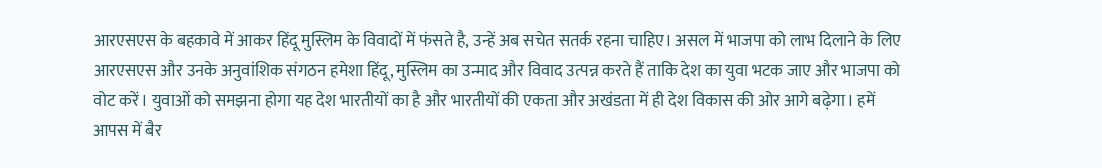आरएसएस के बहकावे में आकर हिंदू मुस्लिम के विवादों में फंसते है, उन्हें अब सचेत सतर्क रहना चाहिए। असल में भाजपा को लाभ दिलाने के लिए आरएसएस और उनके अनुवांशिक संगठन हमेशा हिंदू, मुस्लिम का उन्माद और विवाद उत्पन्न करते हैं ताकि देश का युवा भटक जाए और भाजपा को वोट करें। युवाओं को समझना होगा यह देश भारतीयों का है और भारतीयों की एकता और अखंडता में ही देश विकास की ओर आगे बढ़ेगा। हमें आपस में बैर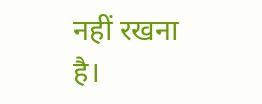नहीं रखना है।